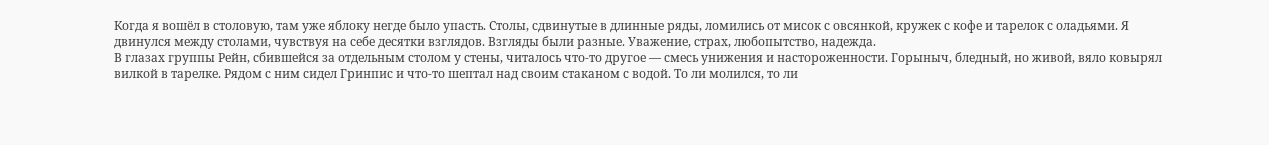Когда я вошёл в столовую, там уже яблоку негде было упасть. Столы, сдвинутые в длинные ряды, ломились от мисок с овсянкой, кружек с кофе и тарелок с оладьями. Я двинулся между столами, чувствуя на себе десятки взглядов. Взгляды были разные. Уважение, страх, любопытство, надежда.
В глазах группы Рейн, сбившейся за отдельным столом у стены, читалось что-то другое — смесь унижения и настороженности. Горыныч, бледный, но живой, вяло ковырял вилкой в тарелке. Рядом с ним сидел Гринпис и что-то шептал над своим стаканом с водой. То ли молился, то ли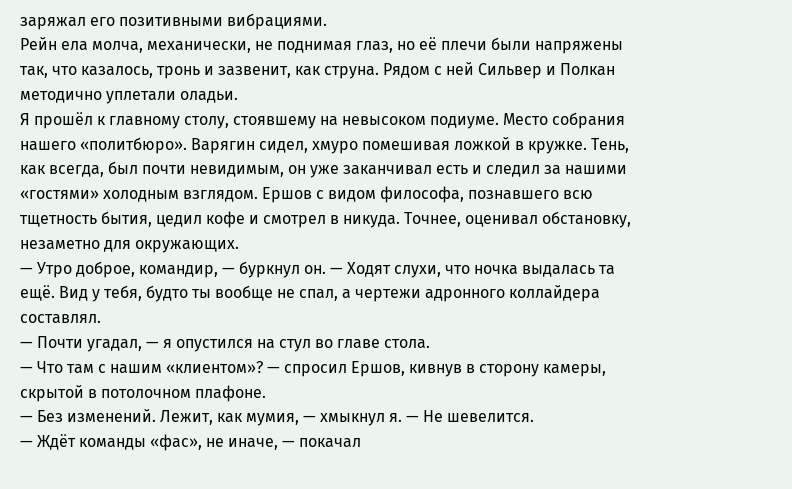заряжал его позитивными вибрациями.
Рейн ела молча, механически, не поднимая глаз, но её плечи были напряжены так, что казалось, тронь и зазвенит, как струна. Рядом с ней Сильвер и Полкан методично уплетали оладьи.
Я прошёл к главному столу, стоявшему на невысоком подиуме. Место собрания нашего «политбюро». Варягин сидел, хмуро помешивая ложкой в кружке. Тень, как всегда, был почти невидимым, он уже заканчивал есть и следил за нашими «гостями» холодным взглядом. Ершов с видом философа, познавшего всю тщетность бытия, цедил кофе и смотрел в никуда. Точнее, оценивал обстановку, незаметно для окружающих.
— Утро доброе, командир, — буркнул он. — Ходят слухи, что ночка выдалась та ещё. Вид у тебя, будто ты вообще не спал, а чертежи адронного коллайдера составлял.
— Почти угадал, — я опустился на стул во главе стола.
— Что там с нашим «клиентом»? — спросил Ершов, кивнув в сторону камеры, скрытой в потолочном плафоне.
— Без изменений. Лежит, как мумия, — хмыкнул я. — Не шевелится.
— Ждёт команды «фас», не иначе, — покачал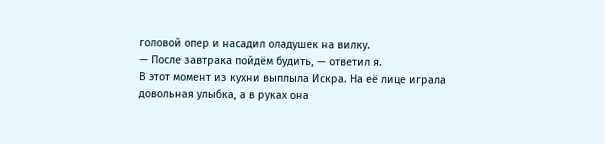головой опер и насадил оладушек на вилку.
— После завтрака пойдём будить, — ответил я.
В этот момент из кухни выплыла Искра. На её лице играла довольная улыбка, а в руках она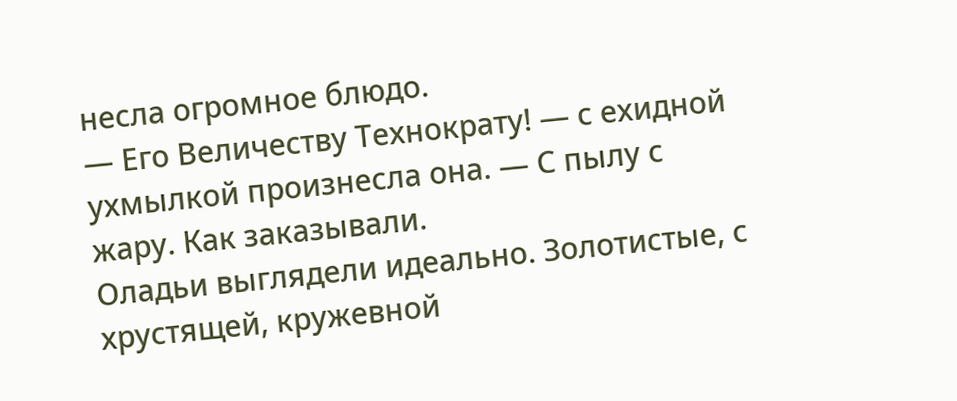несла огромное блюдо.
— Его Величеству Технократу! — с ехидной ухмылкой произнесла она. — С пылу с жару. Как заказывали.
Оладьи выглядели идеально. Золотистые, с хрустящей, кружевной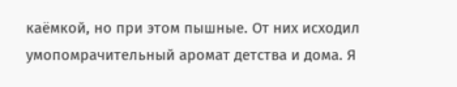каёмкой, но при этом пышные. От них исходил умопомрачительный аромат детства и дома. Я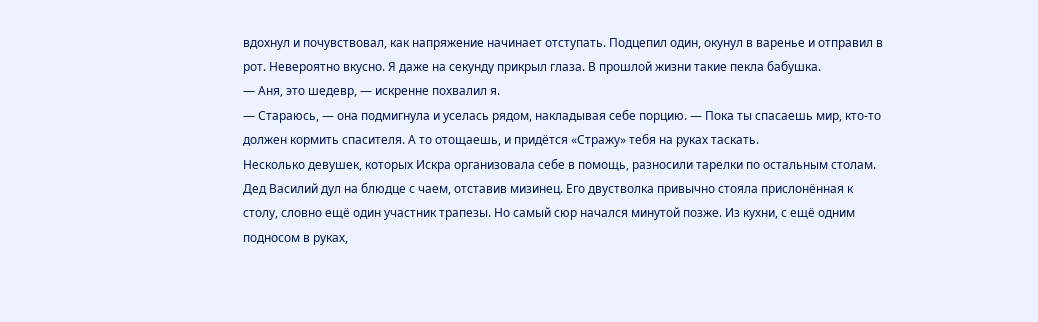вдохнул и почувствовал, как напряжение начинает отступать. Подцепил один, окунул в варенье и отправил в рот. Невероятно вкусно. Я даже на секунду прикрыл глаза. В прошлой жизни такие пекла бабушка.
— Аня, это шедевр, — искренне похвалил я.
— Стараюсь, — она подмигнула и уселась рядом, накладывая себе порцию. — Пока ты спасаешь мир, кто-то должен кормить спасителя. А то отощаешь, и придётся «Стражу» тебя на руках таскать.
Несколько девушек, которых Искра организовала себе в помощь, разносили тарелки по остальным столам. Дед Василий дул на блюдце с чаем, отставив мизинец. Его двустволка привычно стояла прислонённая к столу, словно ещё один участник трапезы. Но самый сюр начался минутой позже. Из кухни, с ещё одним подносом в руках,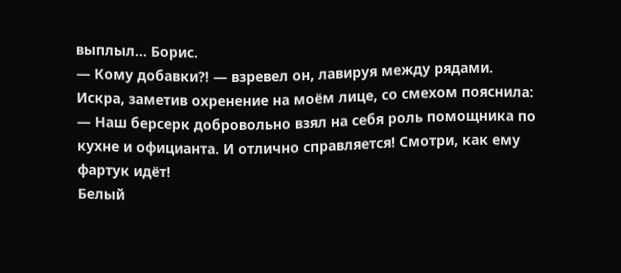выплыл… Борис.
— Кому добавки⁈ — взревел он, лавируя между рядами.
Искра, заметив охренение на моём лице, со смехом пояснила:
— Наш берсерк добровольно взял на себя роль помощника по кухне и официанта. И отлично справляется! Смотри, как ему фартук идёт!
Белый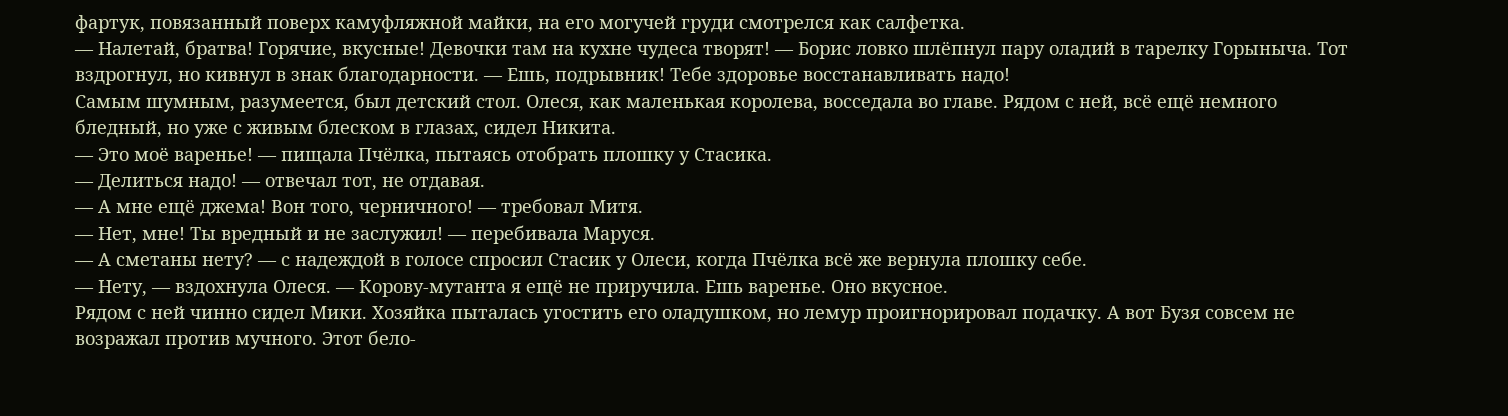фартук, повязанный поверх камуфляжной майки, на его могучей груди смотрелся как салфетка.
— Налетай, братва! Горячие, вкусные! Девочки там на кухне чудеса творят! — Борис ловко шлёпнул пару оладий в тарелку Горыныча. Тот вздрогнул, но кивнул в знак благодарности. — Ешь, подрывник! Тебе здоровье восстанавливать надо!
Самым шумным, разумеется, был детский стол. Олеся, как маленькая королева, восседала во главе. Рядом с ней, всё ещё немного бледный, но уже с живым блеском в глазах, сидел Никита.
— Это моё варенье! — пищала Пчёлка, пытаясь отобрать плошку у Стасика.
— Делиться надо! — отвечал тот, не отдавая.
— А мне ещё джема! Вон того, черничного! — требовал Митя.
— Нет, мне! Ты вредный и не заслужил! — перебивала Маруся.
— А сметаны нету? — с надеждой в голосе спросил Стасик у Олеси, когда Пчёлка всё же вернула плошку себе.
— Нету, — вздохнула Олеся. — Корову-мутанта я ещё не приручила. Ешь варенье. Оно вкусное.
Рядом с ней чинно сидел Мики. Хозяйка пыталась угостить его оладушком, но лемур проигнорировал подачку. А вот Бузя совсем не возражал против мучного. Этот бело-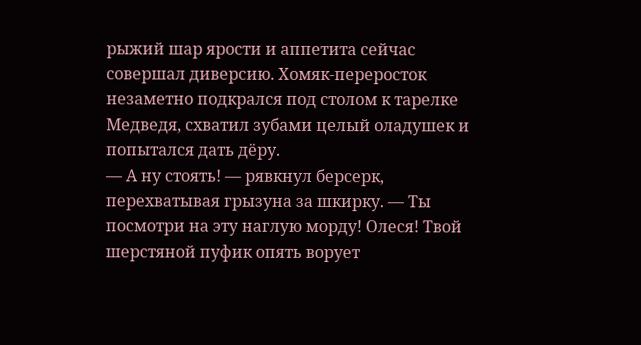рыжий шар ярости и аппетита сейчас совершал диверсию. Хомяк-переросток незаметно подкрался под столом к тарелке Медведя, схватил зубами целый оладушек и попытался дать дёру.
— А ну стоять! — рявкнул берсерк, перехватывая грызуна за шкирку. — Ты посмотри на эту наглую морду! Олеся! Твой шерстяной пуфик опять ворует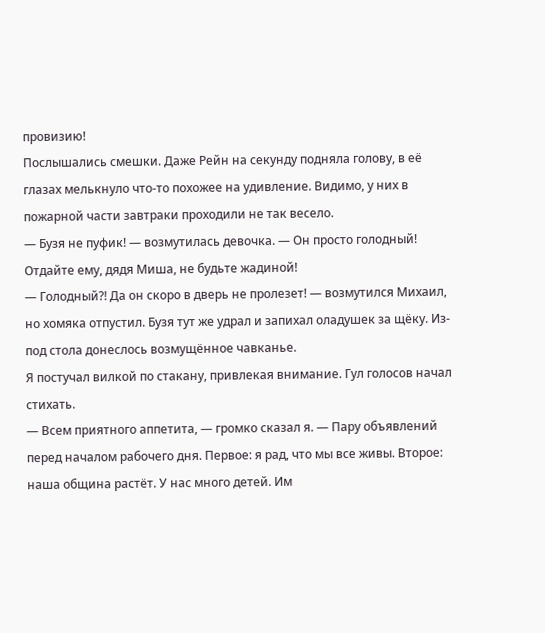провизию!
Послышались смешки. Даже Рейн на секунду подняла голову, в её глазах мелькнуло что-то похожее на удивление. Видимо, у них в пожарной части завтраки проходили не так весело.
— Бузя не пуфик! — возмутилась девочка. — Он просто голодный! Отдайте ему, дядя Миша, не будьте жадиной!
— Голодный⁈ Да он скоро в дверь не пролезет! — возмутился Михаил, но хомяка отпустил. Бузя тут же удрал и запихал оладушек за щёку. Из-под стола донеслось возмущённое чавканье.
Я постучал вилкой по стакану, привлекая внимание. Гул голосов начал стихать.
— Всем приятного аппетита, — громко сказал я. — Пару объявлений перед началом рабочего дня. Первое: я рад, что мы все живы. Второе: наша община растёт. У нас много детей. Им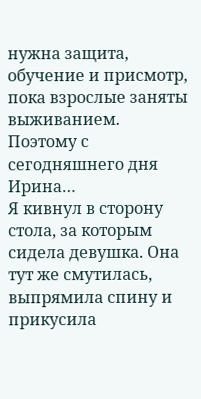нужна защита, обучение и присмотр, пока взрослые заняты выживанием. Поэтому с сегодняшнего дня Ирина…
Я кивнул в сторону стола, за которым сидела девушка. Она тут же смутилась, выпрямила спину и прикусила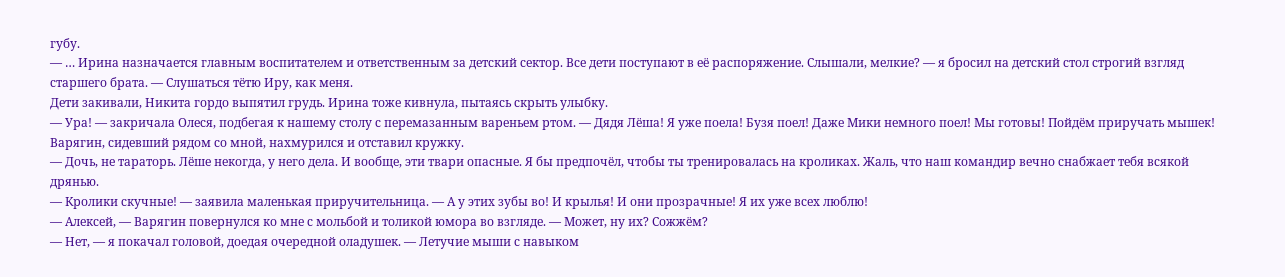губу.
— … Ирина назначается главным воспитателем и ответственным за детский сектор. Все дети поступают в её распоряжение. Слышали, мелкие? — я бросил на детский стол строгий взгляд старшего брата. — Слушаться тётю Иру, как меня.
Дети закивали, Никита гордо выпятил грудь. Ирина тоже кивнула, пытаясь скрыть улыбку.
— Ура! — закричала Олеся, подбегая к нашему столу с перемазанным вареньем ртом. — Дядя Лёша! Я уже поела! Бузя поел! Даже Мики немного поел! Мы готовы! Пойдём приручать мышек!
Варягин, сидевший рядом со мной, нахмурился и отставил кружку.
— Дочь, не тараторь. Лёше некогда, у него дела. И вообще, эти твари опасные. Я бы предпочёл, чтобы ты тренировалась на кроликах. Жаль, что наш командир вечно снабжает тебя всякой дрянью.
— Кролики скучные! — заявила маленькая приручительница. — А у этих зубы во! И крылья! И они прозрачные! Я их уже всех люблю!
— Алексей, — Варягин повернулся ко мне с мольбой и толикой юмора во взгляде. — Может, ну их? Сожжём?
— Нет, — я покачал головой, доедая очередной оладушек. — Летучие мыши с навыком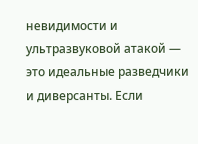невидимости и ультразвуковой атакой — это идеальные разведчики и диверсанты. Если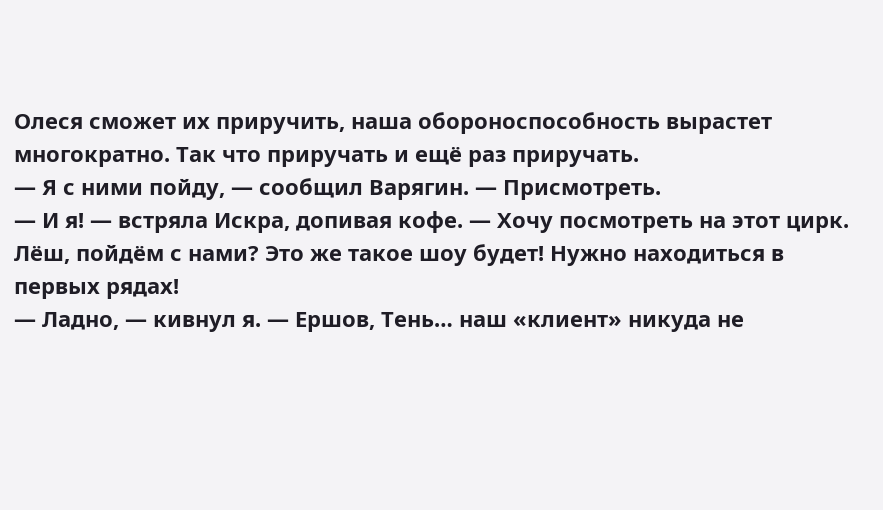Олеся сможет их приручить, наша обороноспособность вырастет многократно. Так что приручать и ещё раз приручать.
— Я с ними пойду, — сообщил Варягин. — Присмотреть.
— И я! — встряла Искра, допивая кофе. — Хочу посмотреть на этот цирк. Лёш, пойдём с нами? Это же такое шоу будет! Нужно находиться в первых рядах!
— Ладно, — кивнул я. — Ершов, Тень… наш «клиент» никуда не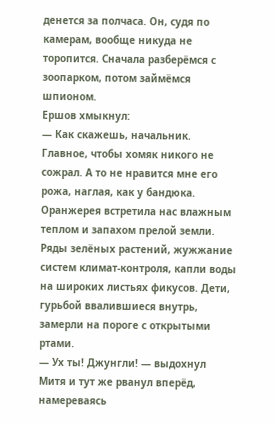денется за полчаса. Он, судя по камерам, вообще никуда не торопится. Сначала разберёмся с зоопарком, потом займёмся шпионом.
Ершов хмыкнул:
— Как скажешь, начальник. Главное, чтобы хомяк никого не сожрал. А то не нравится мне его рожа, наглая, как у бандюка.
Оранжерея встретила нас влажным теплом и запахом прелой земли. Ряды зелёных растений, жужжание систем климат-контроля, капли воды на широких листьях фикусов. Дети, гурьбой ввалившиеся внутрь, замерли на пороге с открытыми ртами.
— Ух ты! Джунгли! — выдохнул Митя и тут же рванул вперёд, намереваясь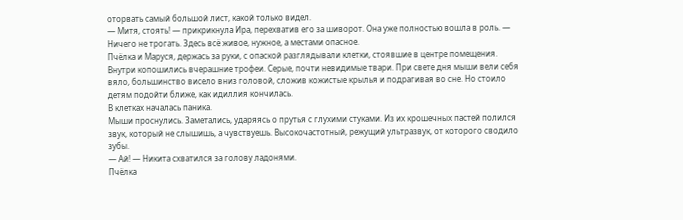оторвать самый большой лист, какой только видел.
— Митя, стоять! — прикрикнула Ира, перехватив его за шиворот. Она уже полностью вошла в роль. — Ничего не трогать. Здесь всё живое, нужное, а местами опасное.
Пчёлка и Маруся, держась за руки, с опаской разглядывали клетки, стоявшие в центре помещения. Внутри копошились вчерашние трофеи. Серые, почти невидимые твари. При свете дня мыши вели себя вяло, большинство висело вниз головой, сложив кожистые крылья и подрагивая во сне. Но стоило детям подойти ближе, как идиллия кончилась.
В клетках началась паника.
Мыши проснулись. Заметались, ударяясь о прутья с глухими стуками. Из их крошечных пастей полился звук, который не слышишь, а чувствуешь. Высокочастотный, режущий ультразвук, от которого сводило зубы.
— Ай! — Никита схватился за голову ладонями.
Пчёлка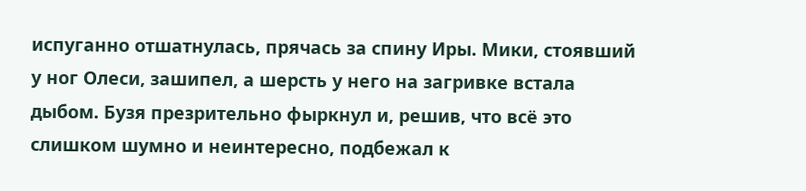испуганно отшатнулась, прячась за спину Иры. Мики, стоявший у ног Олеси, зашипел, а шерсть у него на загривке встала дыбом. Бузя презрительно фыркнул и, решив, что всё это слишком шумно и неинтересно, подбежал к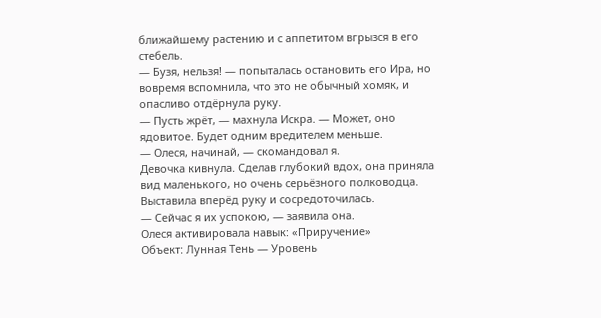ближайшему растению и с аппетитом вгрызся в его стебель.
— Бузя, нельзя! — попыталась остановить его Ира, но вовремя вспомнила, что это не обычный хомяк, и опасливо отдёрнула руку.
— Пусть жрёт, — махнула Искра. — Может, оно ядовитое. Будет одним вредителем меньше.
— Олеся, начинай, — скомандовал я.
Девочка кивнула. Сделав глубокий вдох, она приняла вид маленького, но очень серьёзного полководца. Выставила вперёд руку и сосредоточилась.
— Сейчас я их успокою, — заявила она.
Олеся активировала навык: «Приручение»
Объект: Лунная Тень — Уровень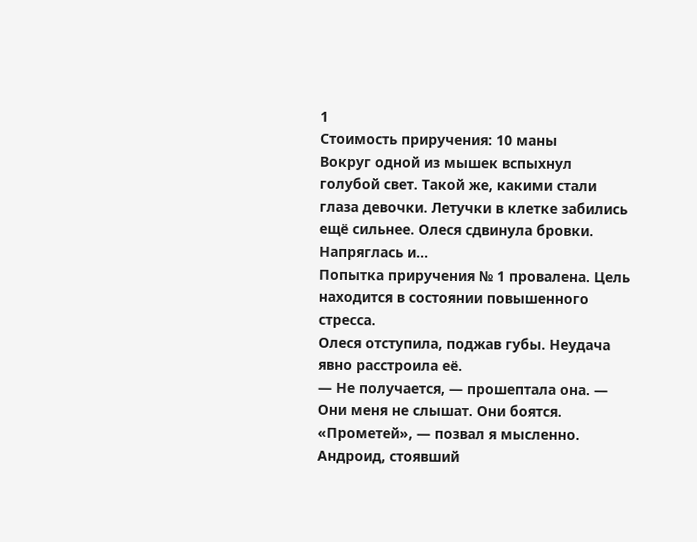1
Стоимость приручения: 10 маны
Вокруг одной из мышек вспыхнул голубой свет. Такой же, какими стали глаза девочки. Летучки в клетке забились ещё сильнее. Олеся сдвинула бровки. Напряглась и…
Попытка приручения № 1 провалена. Цель находится в состоянии повышенного стресса.
Олеся отступила, поджав губы. Неудача явно расстроила её.
— Не получается, — прошептала она. — Они меня не слышат. Они боятся.
«Прометей», — позвал я мысленно.
Андроид, стоявший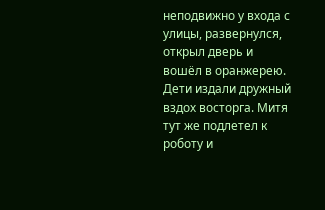неподвижно у входа с улицы, развернулся, открыл дверь и вошёл в оранжерею. Дети издали дружный вздох восторга. Митя тут же подлетел к роботу и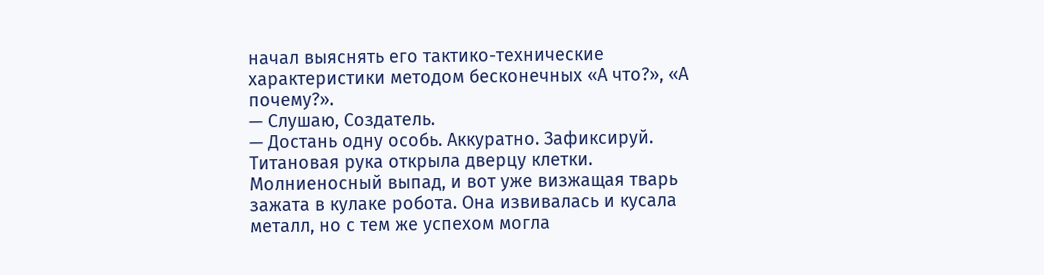начал выяснять его тактико-технические характеристики методом бесконечных «А что?», «А почему?».
— Слушаю, Создатель.
— Достань одну особь. Аккуратно. Зафиксируй.
Титановая рука открыла дверцу клетки. Молниеносный выпад, и вот уже визжащая тварь зажата в кулаке робота. Она извивалась и кусала металл, но с тем же успехом могла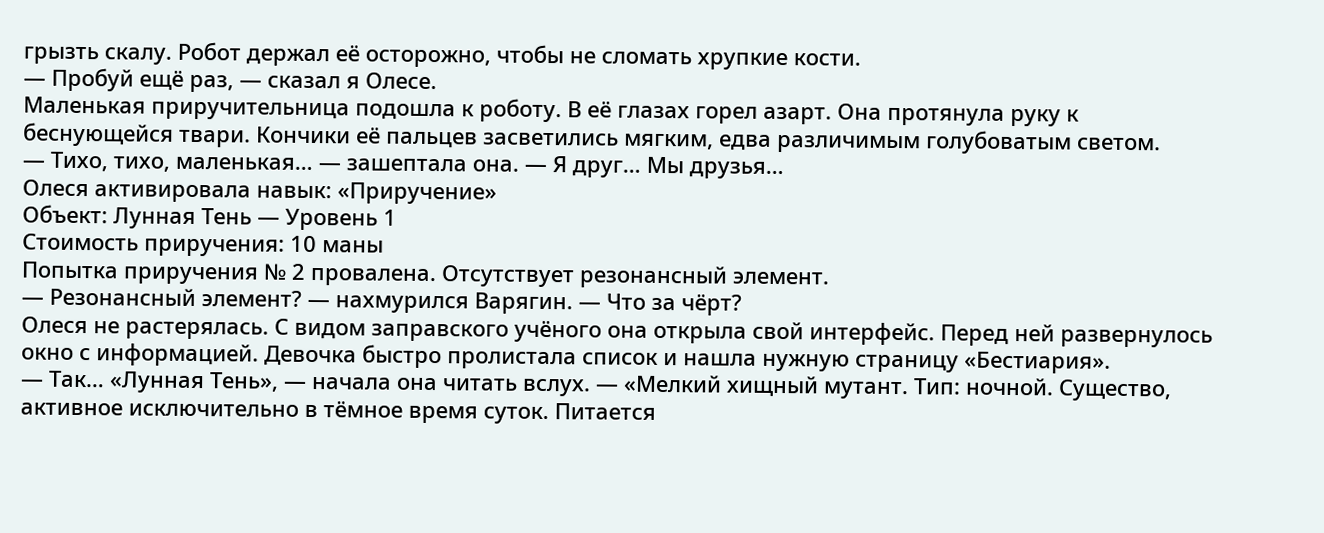грызть скалу. Робот держал её осторожно, чтобы не сломать хрупкие кости.
— Пробуй ещё раз, — сказал я Олесе.
Маленькая приручительница подошла к роботу. В её глазах горел азарт. Она протянула руку к беснующейся твари. Кончики её пальцев засветились мягким, едва различимым голубоватым светом.
— Тихо, тихо, маленькая… — зашептала она. — Я друг… Мы друзья…
Олеся активировала навык: «Приручение»
Объект: Лунная Тень — Уровень 1
Стоимость приручения: 10 маны
Попытка приручения № 2 провалена. Отсутствует резонансный элемент.
— Резонансный элемент? — нахмурился Варягин. — Что за чёрт?
Олеся не растерялась. С видом заправского учёного она открыла свой интерфейс. Перед ней развернулось окно с информацией. Девочка быстро пролистала список и нашла нужную страницу «Бестиария».
— Так… «Лунная Тень», — начала она читать вслух. — «Мелкий хищный мутант. Тип: ночной. Существо, активное исключительно в тёмное время суток. Питается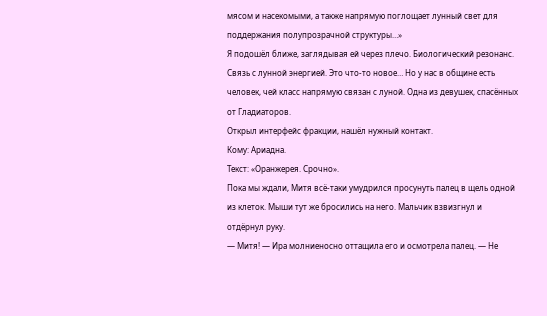мясом и насекомыми, а также напрямую поглощает лунный свет для поддержания полупрозрачной структуры…»
Я подошёл ближе, заглядывая ей через плечо. Биологический резонанс. Связь с лунной энергией. Это что-то новое… Но у нас в общине есть человек, чей класс напрямую связан с луной. Одна из девушек, спасённых от Гладиаторов.
Открыл интерфейс фракции, нашёл нужный контакт.
Кому: Ариадна.
Текст: «Оранжерея. Срочно».
Пока мы ждали, Митя всё-таки умудрился просунуть палец в щель одной из клеток. Мыши тут же бросились на него. Мальчик взвизгнул и отдёрнул руку.
— Митя! — Ира молниеносно оттащила его и осмотрела палец. — Не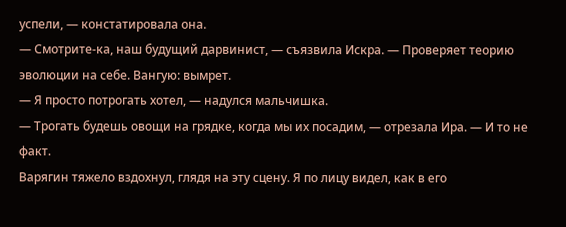успели, — констатировала она.
— Смотрите-ка, наш будущий дарвинист, — съязвила Искра. — Проверяет теорию эволюции на себе. Вангую: вымрет.
— Я просто потрогать хотел, — надулся мальчишка.
— Трогать будешь овощи на грядке, когда мы их посадим, — отрезала Ира. — И то не факт.
Варягин тяжело вздохнул, глядя на эту сцену. Я по лицу видел, как в его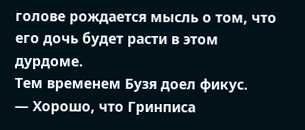голове рождается мысль о том, что его дочь будет расти в этом дурдоме.
Тем временем Бузя доел фикус.
— Хорошо, что Гринписа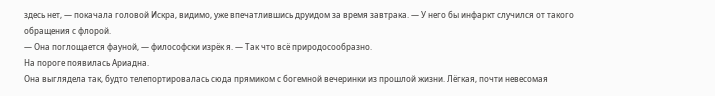здесь нет, — покачала головой Искра, видимо, уже впечатлившись друидом за время завтрака. — У него бы инфаркт случился от такого обращения с флорой.
— Она поглощается фауной, — философски изрёк я. — Так что всё природосообразно.
На пороге появилась Ариадна.
Она выглядела так, будто телепортировалась сюда прямиком с богемной вечеринки из прошлой жизни. Лёгкая, почти невесомая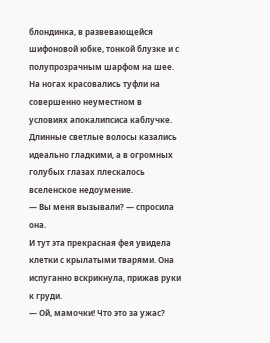блондинка, в развевающейся шифоновой юбке, тонкой блузке и с полупрозрачным шарфом на шее. На ногах красовались туфли на совершенно неуместном в условиях апокалипсиса каблучке. Длинные светлые волосы казались идеально гладкими, а в огромных голубых глазах плескалось вселенское недоумение.
— Вы меня вызывали? — спросила она.
И тут эта прекрасная фея увидела клетки с крылатыми тварями. Она испуганно вскрикнула, прижав руки к груди.
— Ой, мамочки! Что это за ужас?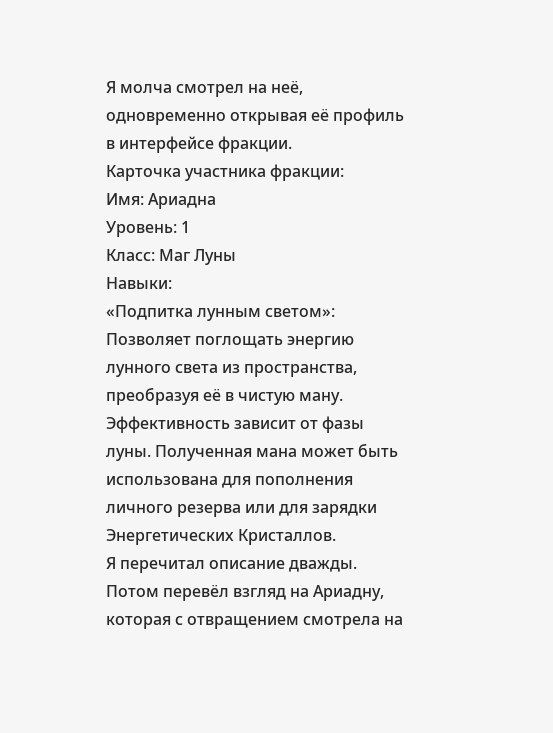Я молча смотрел на неё, одновременно открывая её профиль в интерфейсе фракции.
Карточка участника фракции:
Имя: Ариадна
Уровень: 1
Класс: Маг Луны
Навыки:
«Подпитка лунным светом»: Позволяет поглощать энергию лунного света из пространства, преобразуя её в чистую ману. Эффективность зависит от фазы луны. Полученная мана может быть использована для пополнения личного резерва или для зарядки Энергетических Кристаллов.
Я перечитал описание дважды. Потом перевёл взгляд на Ариадну, которая с отвращением смотрела на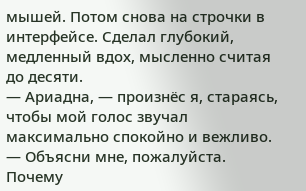мышей. Потом снова на строчки в интерфейсе. Сделал глубокий, медленный вдох, мысленно считая до десяти.
— Ариадна, — произнёс я, стараясь, чтобы мой голос звучал максимально спокойно и вежливо. — Объясни мне, пожалуйста. Почему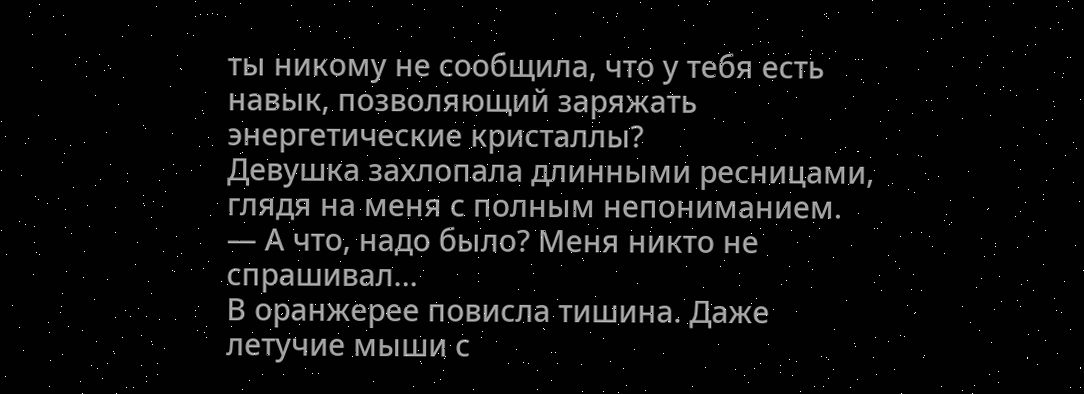ты никому не сообщила, что у тебя есть навык, позволяющий заряжать энергетические кристаллы?
Девушка захлопала длинными ресницами, глядя на меня с полным непониманием.
— А что, надо было? Меня никто не спрашивал…
В оранжерее повисла тишина. Даже летучие мыши с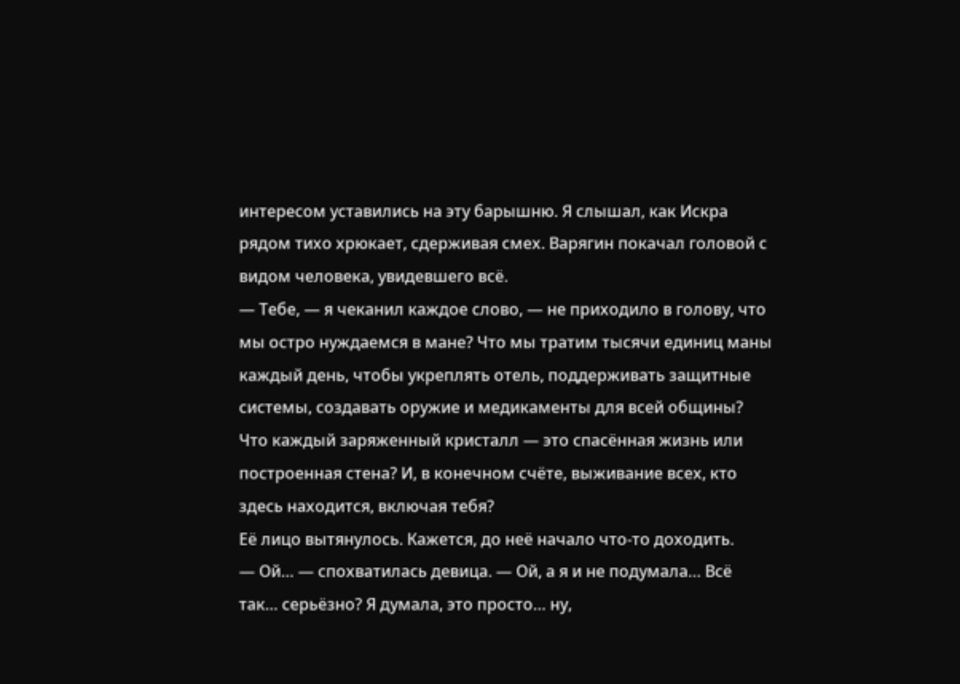интересом уставились на эту барышню. Я слышал, как Искра рядом тихо хрюкает, сдерживая смех. Варягин покачал головой с видом человека, увидевшего всё.
— Тебе, — я чеканил каждое слово, — не приходило в голову, что мы остро нуждаемся в мане? Что мы тратим тысячи единиц маны каждый день, чтобы укреплять отель, поддерживать защитные системы, создавать оружие и медикаменты для всей общины? Что каждый заряженный кристалл — это спасённая жизнь или построенная стена? И, в конечном счёте, выживание всех, кто здесь находится, включая тебя?
Её лицо вытянулось. Кажется, до неё начало что-то доходить.
— Ой… — спохватилась девица. — Ой, а я и не подумала… Всё так… серьёзно? Я думала, это просто… ну,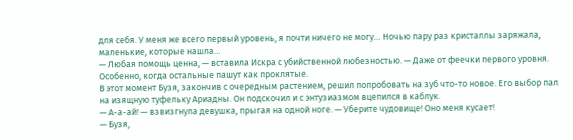для себя. У меня же всего первый уровень, я почти ничего не могу… Ночью пару раз кристаллы заряжала, маленькие, которые нашла…
— Любая помощь ценна, — вставила Искра с убийственной любезностью. — Даже от феечки первого уровня. Особенно, когда остальные пашут как проклятые.
В этот момент Бузя, закончив с очередным растением, решил попробовать на зуб что-то новое. Его выбор пал на изящную туфельку Ариадны. Он подскочил и с энтузиазмом вцепился в каблук.
— А-а-ай! — взвизгнула девушка, прыгая на одной ноге. — Уберите чудовище! Оно меня кусает!
— Бузя,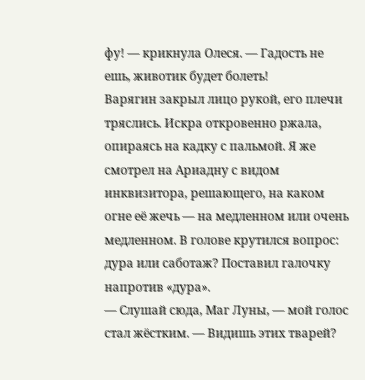фу! — крикнула Олеся. — Гадость не ешь, животик будет болеть!
Варягин закрыл лицо рукой, его плечи тряслись. Искра откровенно ржала, опираясь на кадку с пальмой. Я же смотрел на Ариадну с видом инквизитора, решающего, на каком огне её жечь — на медленном или очень медленном. В голове крутился вопрос: дура или саботаж? Поставил галочку напротив «дура».
— Слушай сюда, Маг Луны, — мой голос стал жёстким. — Видишь этих тварей?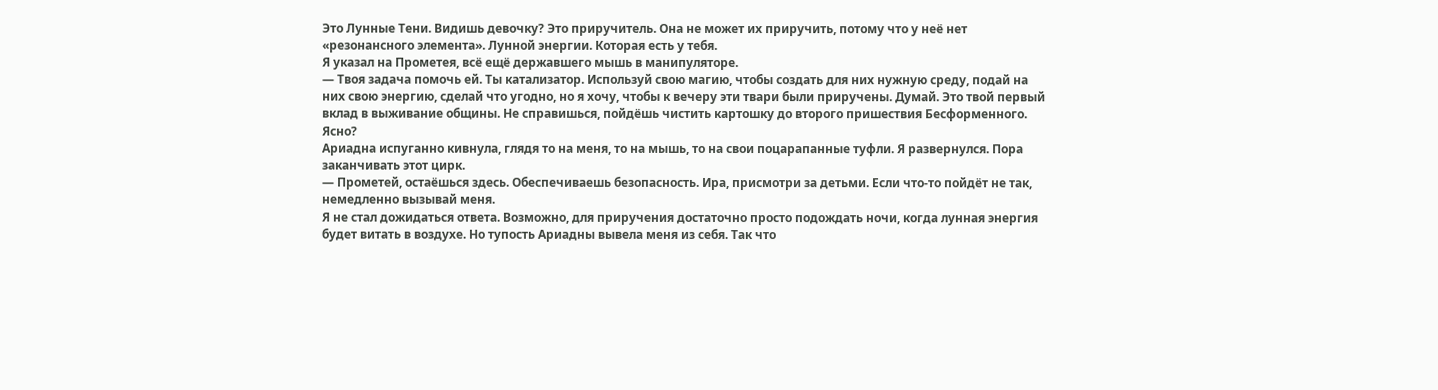Это Лунные Тени. Видишь девочку? Это приручитель. Она не может их приручить, потому что у неё нет «резонансного элемента». Лунной энергии. Которая есть у тебя.
Я указал на Прометея, всё ещё державшего мышь в манипуляторе.
— Твоя задача помочь ей. Ты катализатор. Используй свою магию, чтобы создать для них нужную среду, подай на них свою энергию, сделай что угодно, но я хочу, чтобы к вечеру эти твари были приручены. Думай. Это твой первый вклад в выживание общины. Не справишься, пойдёшь чистить картошку до второго пришествия Бесформенного. Ясно?
Ариадна испуганно кивнула, глядя то на меня, то на мышь, то на свои поцарапанные туфли. Я развернулся. Пора заканчивать этот цирк.
— Прометей, остаёшься здесь. Обеспечиваешь безопасность. Ира, присмотри за детьми. Если что-то пойдёт не так, немедленно вызывай меня.
Я не стал дожидаться ответа. Возможно, для приручения достаточно просто подождать ночи, когда лунная энергия будет витать в воздухе. Но тупость Ариадны вывела меня из себя. Так что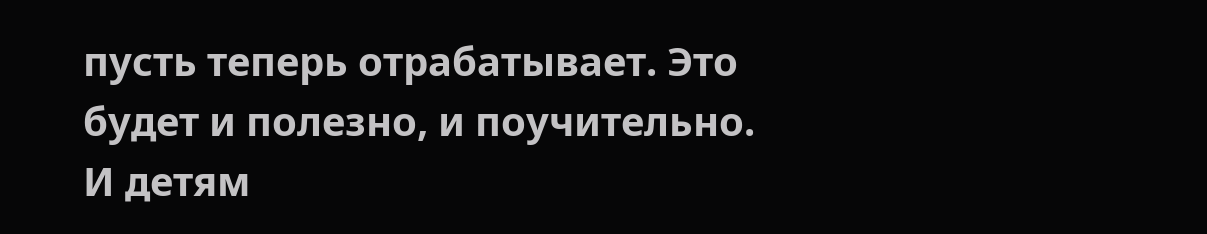пусть теперь отрабатывает. Это будет и полезно, и поучительно. И детям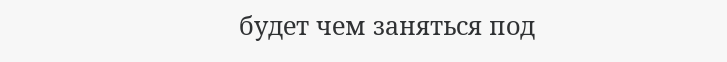будет чем заняться под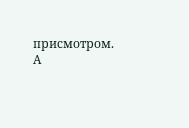присмотром.
А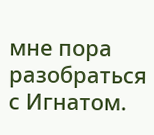мне пора разобраться с Игнатом.